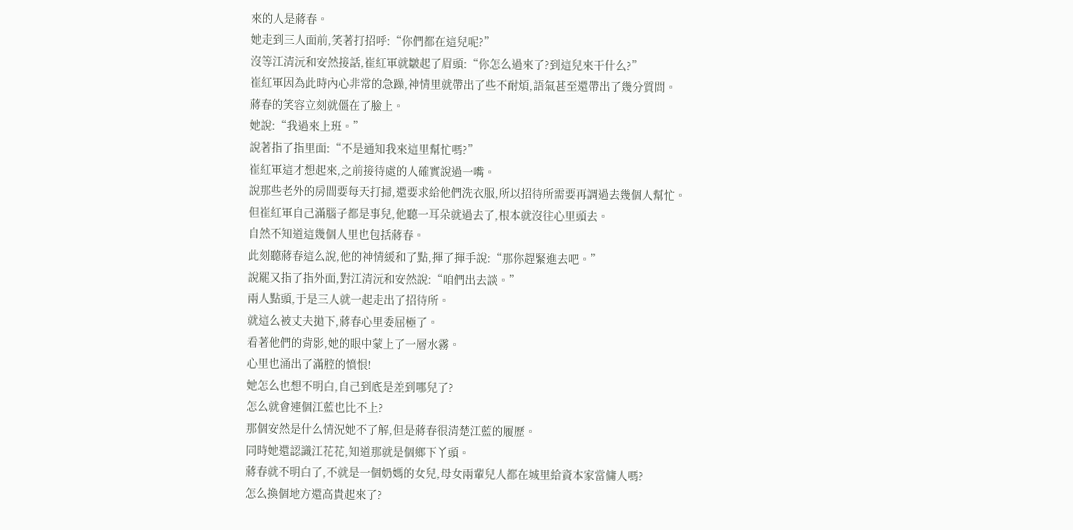來的人是蔣春。
她走到三人面前,笑著打招呼:“你們都在這兒呢?”
沒等江清沅和安然接話,崔紅軍就皺起了眉頭:“你怎么過來了?到這兒來干什么?”
崔紅軍因為此時內心非常的急躁,神情里就帶出了些不耐煩,語氣甚至還帶出了幾分質問。
蔣春的笑容立刻就僵在了臉上。
她說:“我過來上班。”
說著指了指里面:“不是通知我來這里幫忙嗎?”
崔紅軍這才想起來,之前接待處的人確實說過一嘴。
說那些老外的房間要每天打掃,還要求給他們洗衣服,所以招待所需要再調過去幾個人幫忙。
但崔紅軍自己滿腦子都是事兒,他聽一耳朵就過去了,根本就沒往心里頭去。
自然不知道這幾個人里也包括蔣春。
此刻聽蔣春這么說,他的神情緩和了點,揮了揮手說:“那你趕緊進去吧。”
說罷又指了指外面,對江清沅和安然說:“咱們出去談。”
兩人點頭,于是三人就一起走出了招待所。
就這么被丈夫拋下,蔣春心里委屈極了。
看著他們的背影,她的眼中蒙上了一層水霧。
心里也涌出了滿腔的憤恨!
她怎么也想不明白,自己到底是差到哪兒了?
怎么就會連個江藍也比不上?
那個安然是什么情況她不了解,但是蔣春很清楚江藍的履歷。
同時她還認識江花花,知道那就是個鄉下丫頭。
蔣春就不明白了,不就是一個奶媽的女兒,母女兩輩兒人都在城里給資本家當傭人嗎?
怎么換個地方還高貴起來了?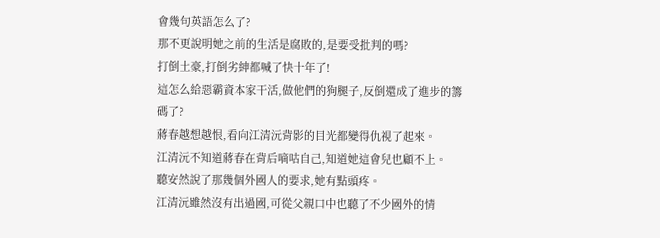會幾句英語怎么了?
那不更說明她之前的生活是腐敗的,是要受批判的嗎?
打倒土豪,打倒劣紳都喊了快十年了!
這怎么給惡霸資本家干活,做他們的狗腿子,反倒還成了進步的籌碼了?
蔣春越想越恨,看向江清沅背影的目光都變得仇視了起來。
江清沅不知道蔣春在背后嘀咕自己,知道她這會兒也顧不上。
聽安然說了那幾個外國人的要求,她有點頭疼。
江清沅雖然沒有出過國,可從父親口中也聽了不少國外的情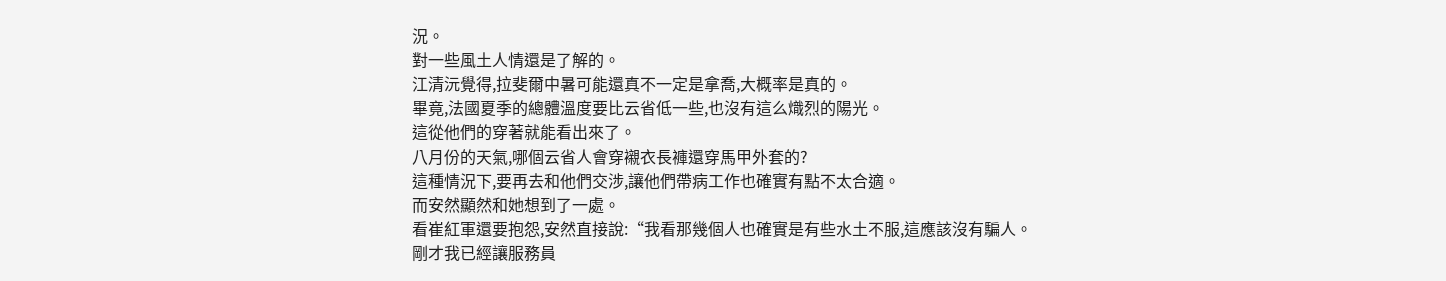況。
對一些風土人情還是了解的。
江清沅覺得,拉斐爾中暑可能還真不一定是拿喬,大概率是真的。
畢竟,法國夏季的總體溫度要比云省低一些,也沒有這么熾烈的陽光。
這從他們的穿著就能看出來了。
八月份的天氣,哪個云省人會穿襯衣長褲還穿馬甲外套的?
這種情況下,要再去和他們交涉,讓他們帶病工作也確實有點不太合適。
而安然顯然和她想到了一處。
看崔紅軍還要抱怨,安然直接說:“我看那幾個人也確實是有些水土不服,這應該沒有騙人。
剛才我已經讓服務員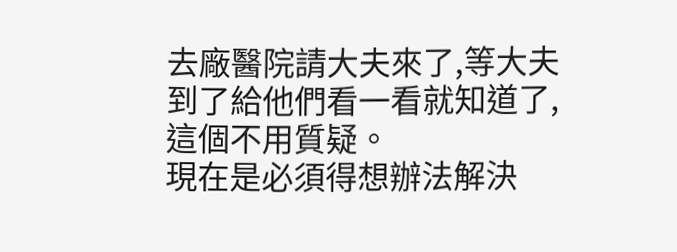去廠醫院請大夫來了,等大夫到了給他們看一看就知道了,這個不用質疑。
現在是必須得想辦法解決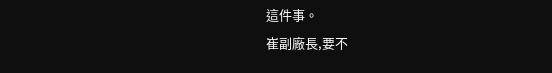這件事。
崔副廠長,要不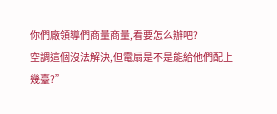你們廠領導們商量商量,看要怎么辦吧?
空調這個沒法解決,但電扇是不是能給他們配上幾臺?”